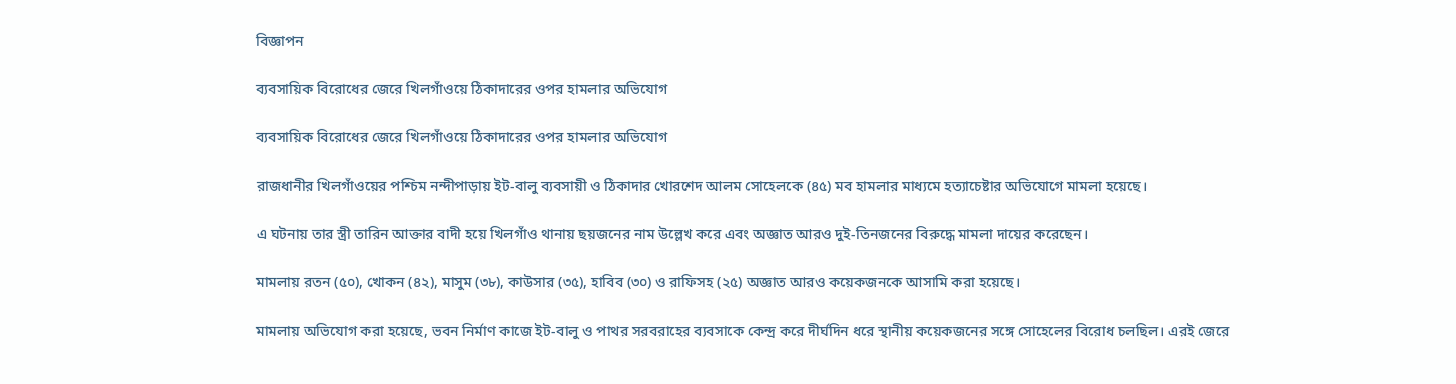বিজ্ঞাপন

ব্যবসায়িক বিরোধের জেরে খিলগাঁওয়ে ঠিকাদারের ওপর হামলার অভিযোগ

ব্যবসায়িক বিরোধের জেরে খিলগাঁওয়ে ঠিকাদারের ওপর হামলার অভিযোগ

রাজধানীর খিলগাঁওয়ের পশ্চিম নন্দীপাড়ায় ইট-বালু ব্যবসায়ী ও ঠিকাদার খোরশেদ আলম সোহেলকে (৪৫) মব হামলার মাধ্যমে হত্যাচেষ্টার অভিযোগে মামলা হয়েছে।

এ ঘটনায় তার স্ত্রী তারিন আক্তার বাদী হয়ে খিলগাঁও থানায় ছয়জনের নাম উল্লেখ করে এবং অজ্ঞাত আরও দুই-তিনজনের বিরুদ্ধে মামলা দায়ের করেছেন।

মামলায় রতন (৫০), খোকন (৪২), মাসুম (৩৮), কাউসার (৩৫), হাবিব (৩০) ও রাফিসহ (২৫) অজ্ঞাত আরও কয়েকজনকে আসামি করা হয়েছে।

মামলায় অভিযোগ করা হয়েছে, ভবন নির্মাণ কাজে ইট-বালু ও পাথর সরবরাহের ব্যবসাকে কেন্দ্র করে দীর্ঘদিন ধরে স্থানীয় কয়েকজনের সঙ্গে সোহেলের বিরোধ চলছিল। এরই জেরে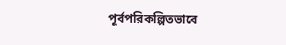পূর্বপরিকল্পিতভাবে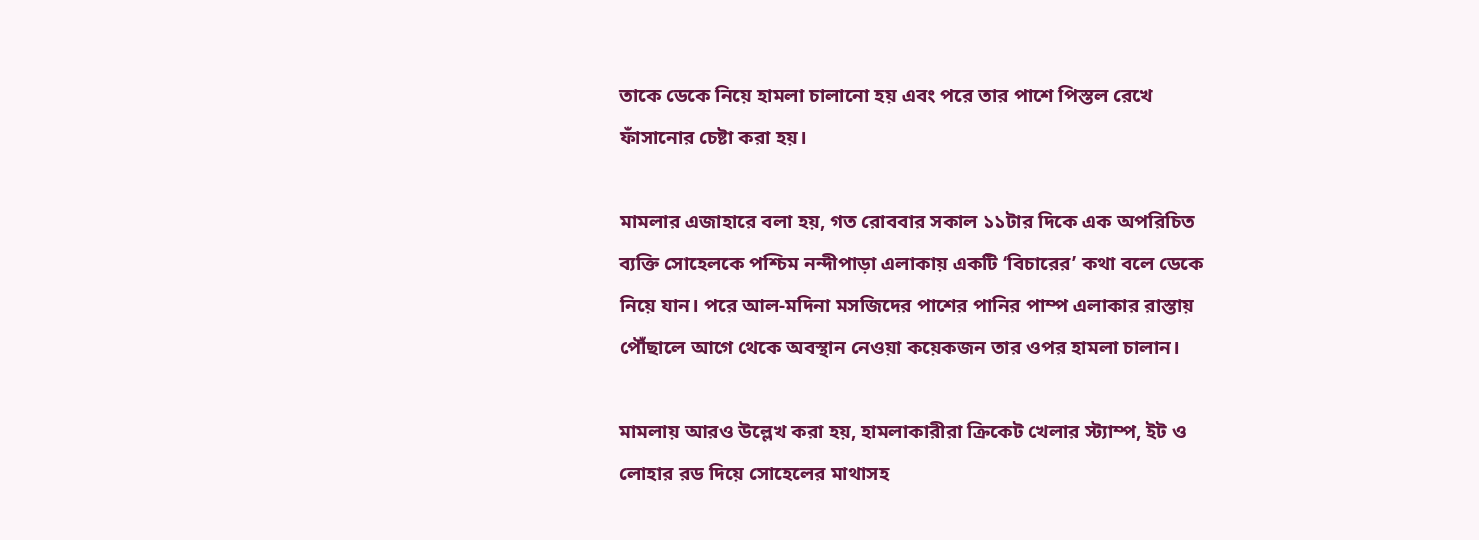তাকে ডেকে নিয়ে হামলা চালানো হয় এবং পরে তার পাশে পিস্তল রেখে ফাঁসানোর চেষ্টা করা হয়।

মামলার এজাহারে বলা হয়, গত রোববার সকাল ১১টার দিকে এক অপরিচিত ব্যক্তি সোহেলকে পশ্চিম নন্দীপাড়া এলাকায় একটি ‘বিচারের’ কথা বলে ডেকে নিয়ে যান। পরে আল-মদিনা মসজিদের পাশের পানির পাম্প এলাকার রাস্তায় পৌঁছালে আগে থেকে অবস্থান নেওয়া কয়েকজন তার ওপর হামলা চালান।

মামলায় আরও উল্লেখ করা হয়, হামলাকারীরা ক্রিকেট খেলার স্ট্যাম্প, ইট ও লোহার রড দিয়ে সোহেলের মাথাসহ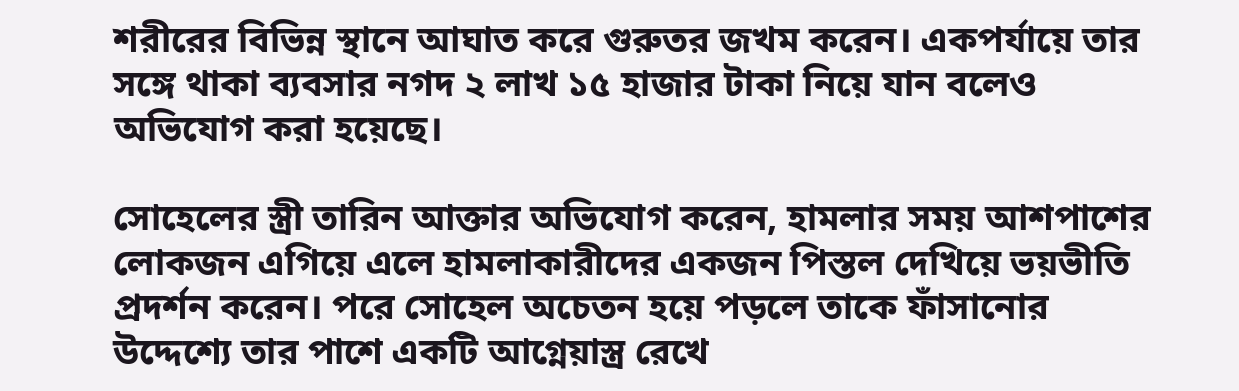শরীরের বিভিন্ন স্থানে আঘাত করে গুরুতর জখম করেন। একপর্যায়ে তার সঙ্গে থাকা ব্যবসার নগদ ২ লাখ ১৫ হাজার টাকা নিয়ে যান বলেও অভিযোগ করা হয়েছে।

সোহেলের স্ত্রী তারিন আক্তার অভিযোগ করেন, হামলার সময় আশপাশের লোকজন এগিয়ে এলে হামলাকারীদের একজন পিস্তল দেখিয়ে ভয়ভীতি প্রদর্শন করেন। পরে সোহেল অচেতন হয়ে পড়লে তাকে ফাঁসানোর উদ্দেশ্যে তার পাশে একটি আগ্নেয়াস্ত্র রেখে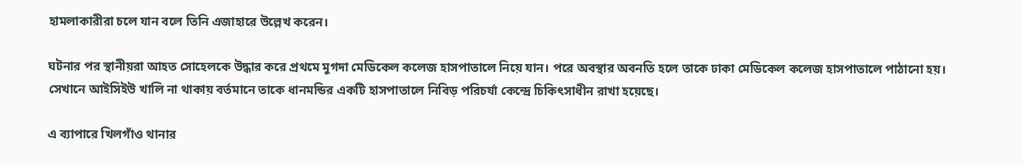হামলাকারীরা চলে যান বলে তিনি এজাহারে উল্লেখ করেন।

ঘটনার পর স্থানীয়রা আহত সোহেলকে উদ্ধার করে প্রথমে মুগদা মেডিকেল কলেজ হাসপাতালে নিয়ে যান। পরে অবস্থার অবনতি হলে তাকে ঢাকা মেডিকেল কলেজ হাসপাতালে পাঠানো হয়। সেখানে আইসিইউ খালি না থাকায় বর্তমানে তাকে ধানমন্ডির একটি হাসপাতালে নিবিড় পরিচর্যা কেন্দ্রে চিকিৎসাধীন রাখা হয়েছে।

এ ব্যাপারে খিলগাঁও থানার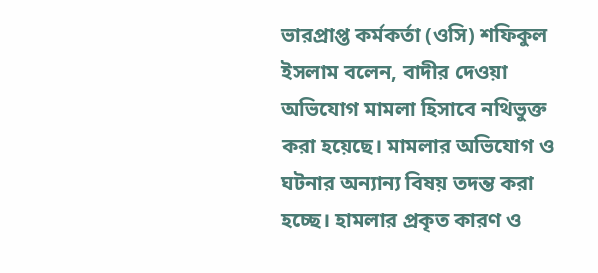ভারপ্রাপ্ত কর্মকর্তা (ওসি) শফিকুল ইসলাম বলেন, বাদীর দেওয়া অভিযোগ মামলা হিসাবে নথিভুক্ত করা হয়েছে। মামলার অভিযোগ ও ঘটনার অন্যান্য বিষয় তদন্ত করা হচ্ছে। হামলার প্রকৃত কারণ ও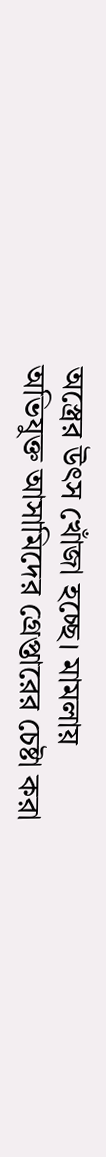অস্ত্রের উৎস খোঁজা হচ্ছে। মামলায় অভিযুক্ত আসামিদের গ্রেপ্তারের চেষ্টা করা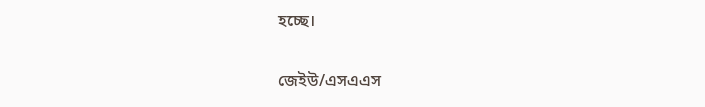হচ্ছে।

জেইউ/এসএএস